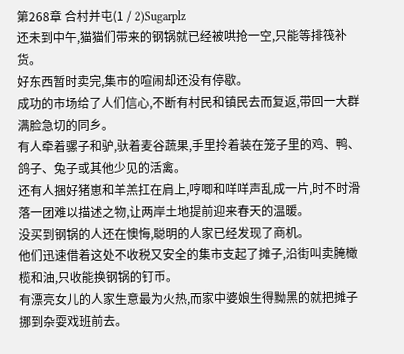第268章 合村并屯(1 / 2)Sugarplz
还未到中午,猫猫们带来的钢锅就已经被哄抢一空,只能等排筏补货。
好东西暂时卖完,集市的喧闹却还没有停歇。
成功的市场给了人们信心,不断有村民和镇民去而复返,带回一大群满脸急切的同乡。
有人牵着骡子和驴,驮着麦谷蔬果,手里拎着装在笼子里的鸡、鸭、鸽子、兔子或其他少见的活禽。
还有人捆好猪崽和羊羔扛在肩上,哼唧和咩咩声乱成一片,时不时滑落一团难以描述之物,让两岸土地提前迎来春天的温暖。
没买到钢锅的人还在懊悔,聪明的人家已经发现了商机。
他们迅速借着这处不收税又安全的集市支起了摊子,沿街叫卖腌橄榄和油,只收能换钢锅的钉币。
有漂亮女儿的人家生意最为火热,而家中婆娘生得黝黑的就把摊子挪到杂耍戏班前去。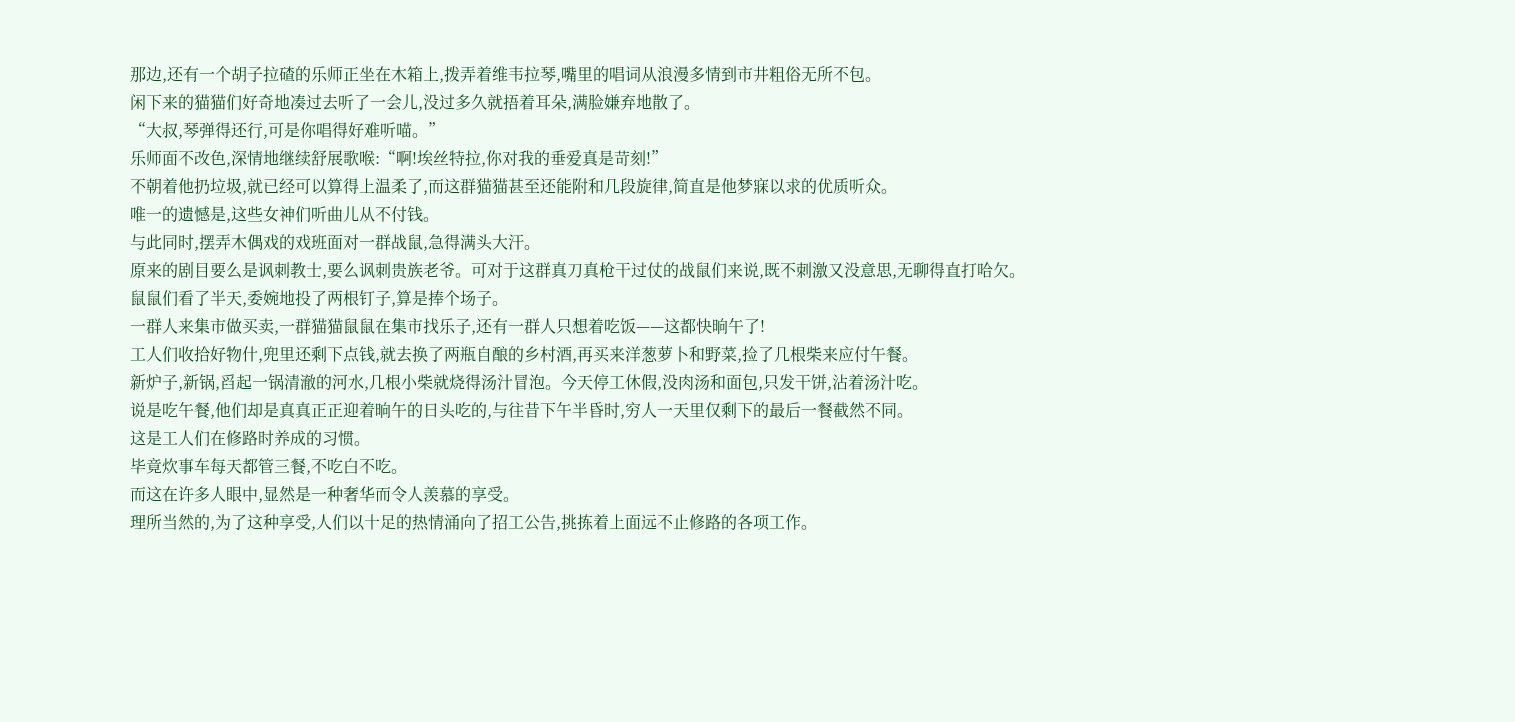那边,还有一个胡子拉碴的乐师正坐在木箱上,拨弄着维韦拉琴,嘴里的唱词从浪漫多情到市井粗俗无所不包。
闲下来的猫猫们好奇地凑过去听了一会儿,没过多久就捂着耳朵,满脸嫌弃地散了。
“大叔,琴弹得还行,可是你唱得好难听喵。”
乐师面不改色,深情地继续舒展歌喉:“啊!埃丝特拉,你对我的垂爱真是苛刻!”
不朝着他扔垃圾,就已经可以算得上温柔了,而这群猫猫甚至还能附和几段旋律,简直是他梦寐以求的优质听众。
唯一的遗憾是,这些女神们听曲儿从不付钱。
与此同时,摆弄木偶戏的戏班面对一群战鼠,急得满头大汗。
原来的剧目要么是讽刺教士,要么讽刺贵族老爷。可对于这群真刀真枪干过仗的战鼠们来说,既不刺激又没意思,无聊得直打哈欠。
鼠鼠们看了半天,委婉地投了两根钉子,算是捧个场子。
一群人来集市做买卖,一群猫猫鼠鼠在集市找乐子,还有一群人只想着吃饭——这都快晌午了!
工人们收拾好物什,兜里还剩下点钱,就去换了两瓶自酿的乡村酒,再买来洋葱萝卜和野菜,捡了几根柴来应付午餐。
新炉子,新锅,舀起一锅清澈的河水,几根小柴就烧得汤汁冒泡。今天停工休假,没肉汤和面包,只发干饼,沾着汤汁吃。
说是吃午餐,他们却是真真正正迎着晌午的日头吃的,与往昔下午半昏时,穷人一天里仅剩下的最后一餐截然不同。
这是工人们在修路时养成的习惯。
毕竟炊事车每天都管三餐,不吃白不吃。
而这在许多人眼中,显然是一种奢华而令人羡慕的享受。
理所当然的,为了这种享受,人们以十足的热情涌向了招工公告,挑拣着上面远不止修路的各项工作。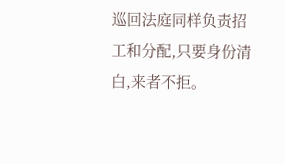巡回法庭同样负责招工和分配,只要身份清白,来者不拒。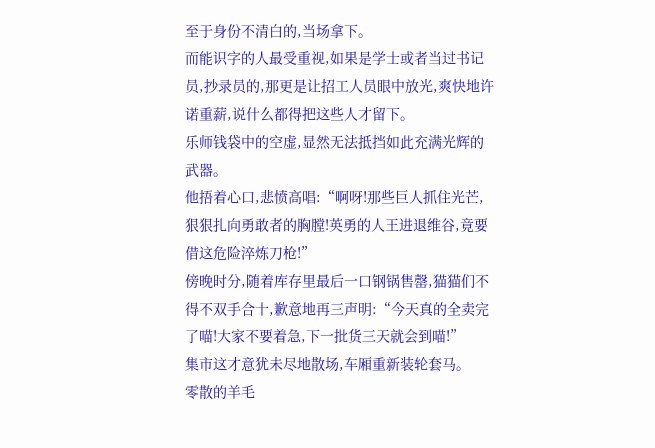至于身份不清白的,当场拿下。
而能识字的人最受重视,如果是学士或者当过书记员,抄录员的,那更是让招工人员眼中放光,爽快地许诺重薪,说什么都得把这些人才留下。
乐师钱袋中的空虚,显然无法抵挡如此充满光辉的武器。
他捂着心口,悲愤高唱:“啊呀!那些巨人抓住光芒,狠狠扎向勇敢者的胸膛!英勇的人王进退维谷,竟要借这危险淬炼刀枪!”
傍晚时分,随着库存里最后一口钢锅售罄,猫猫们不得不双手合十,歉意地再三声明:“今天真的全卖完了喵!大家不要着急,下一批货三天就会到喵!”
集市这才意犹未尽地散场,车厢重新装轮套马。
零散的羊毛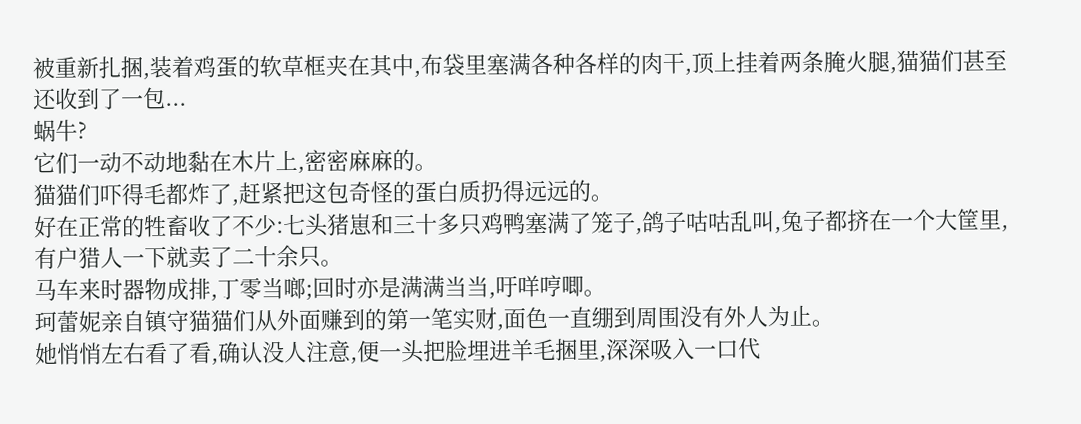被重新扎捆,装着鸡蛋的软草框夹在其中,布袋里塞满各种各样的肉干,顶上挂着两条腌火腿,猫猫们甚至还收到了一包...
蜗牛?
它们一动不动地黏在木片上,密密麻麻的。
猫猫们吓得毛都炸了,赶紧把这包奇怪的蛋白质扔得远远的。
好在正常的牲畜收了不少:七头猪崽和三十多只鸡鸭塞满了笼子,鸽子咕咕乱叫,兔子都挤在一个大筐里,有户猎人一下就卖了二十余只。
马车来时器物成排,丁零当啷;回时亦是满满当当,吁咩哼唧。
珂蕾妮亲自镇守猫猫们从外面赚到的第一笔实财,面色一直绷到周围没有外人为止。
她悄悄左右看了看,确认没人注意,便一头把脸埋进羊毛捆里,深深吸入一口代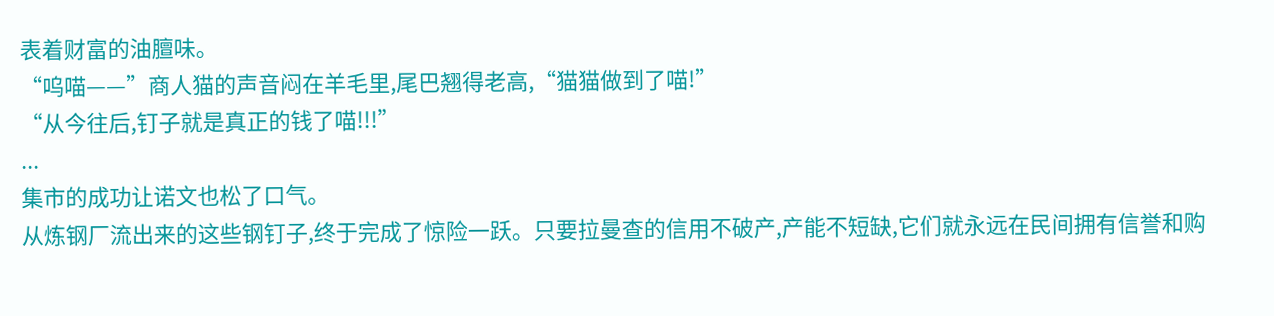表着财富的油膻味。
“呜喵——”商人猫的声音闷在羊毛里,尾巴翘得老高,“猫猫做到了喵!”
“从今往后,钉子就是真正的钱了喵!!!”
...
集市的成功让诺文也松了口气。
从炼钢厂流出来的这些钢钉子,终于完成了惊险一跃。只要拉曼查的信用不破产,产能不短缺,它们就永远在民间拥有信誉和购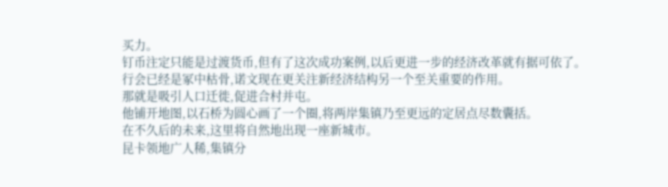买力。
钉币注定只能是过渡货币,但有了这次成功案例,以后更进一步的经济改革就有据可依了。
行会已经是冢中枯骨,诺文现在更关注新经济结构另一个至关重要的作用。
那就是吸引人口迁徙,促进合村并屯。
他铺开地图,以石桥为圆心画了一个圈,将两岸集镇乃至更远的定居点尽数囊括。
在不久后的未来,这里将自然地出现一座新城市。
昆卡领地广人稀,集镇分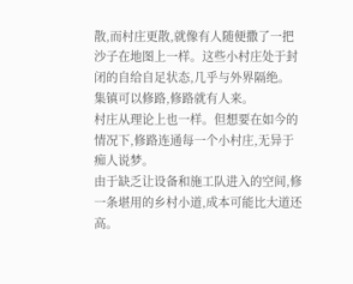散,而村庄更散,就像有人随便撒了一把沙子在地图上一样。这些小村庄处于封闭的自给自足状态,几乎与外界隔绝。
集镇可以修路,修路就有人来。
村庄从理论上也一样。但想要在如今的情况下,修路连通每一个小村庄,无异于痴人说梦。
由于缺乏让设备和施工队进入的空间,修一条堪用的乡村小道,成本可能比大道还高。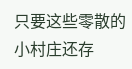只要这些零散的小村庄还存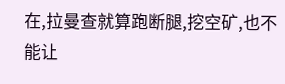在,拉曼查就算跑断腿,挖空矿,也不能让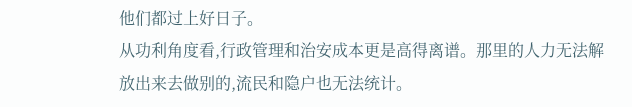他们都过上好日子。
从功利角度看,行政管理和治安成本更是高得离谱。那里的人力无法解放出来去做别的,流民和隐户也无法统计。